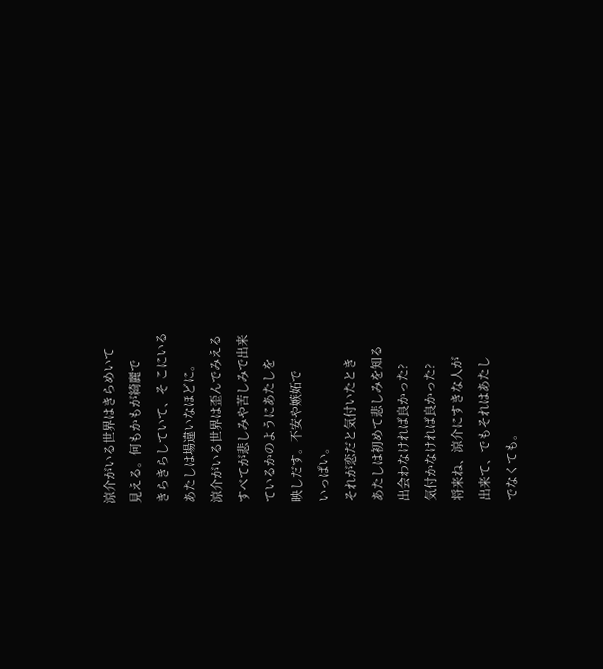涼介がいる世界はきらめいて
見える。何もかもが綺麗で
きらきらしていて、そ こにいる
あたしは場違いなほどに。
涼介がいる世界は歪んでみえる
すべてが悲しみや苦しみで出来
ているかのようにあたしを
映しだす。不安や嫉妬で
いっぱい。
それが恋だと気付いたとき
あたしは初めて悲しみを知る
出会わなければ良かった?
気付かなければ良かった?
将来ね、涼介にすきな人が
出来て、でもそれはあたし
でなくても。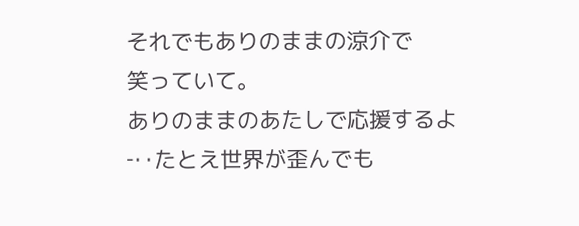それでもありのままの涼介で
笑っていて。
ありのままのあたしで応援するよ
‐‥たとえ世界が歪んでも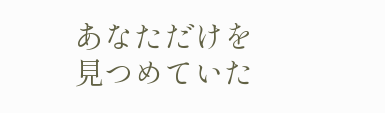あなただけを見つめていた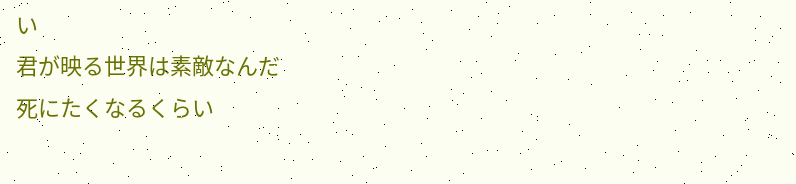い
君が映る世界は素敵なんだ
死にたくなるくらい